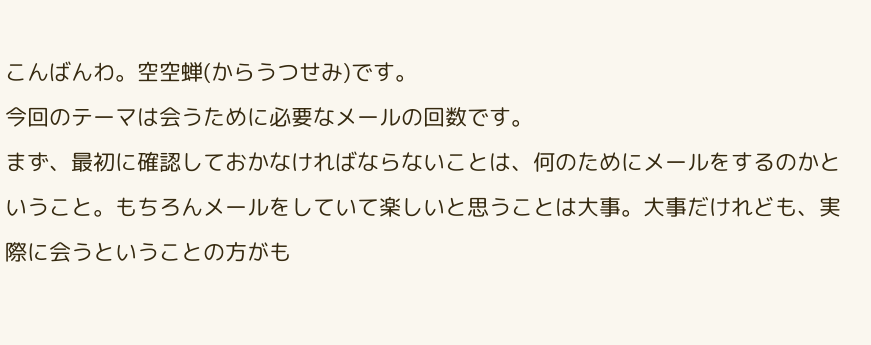こんばんわ。空空蝉(からうつせみ)です。
今回のテーマは会うために必要なメールの回数です。
まず、最初に確認しておかなければならないことは、何のためにメールをするのかということ。もちろんメールをしていて楽しいと思うことは大事。大事だけれども、実際に会うということの方がも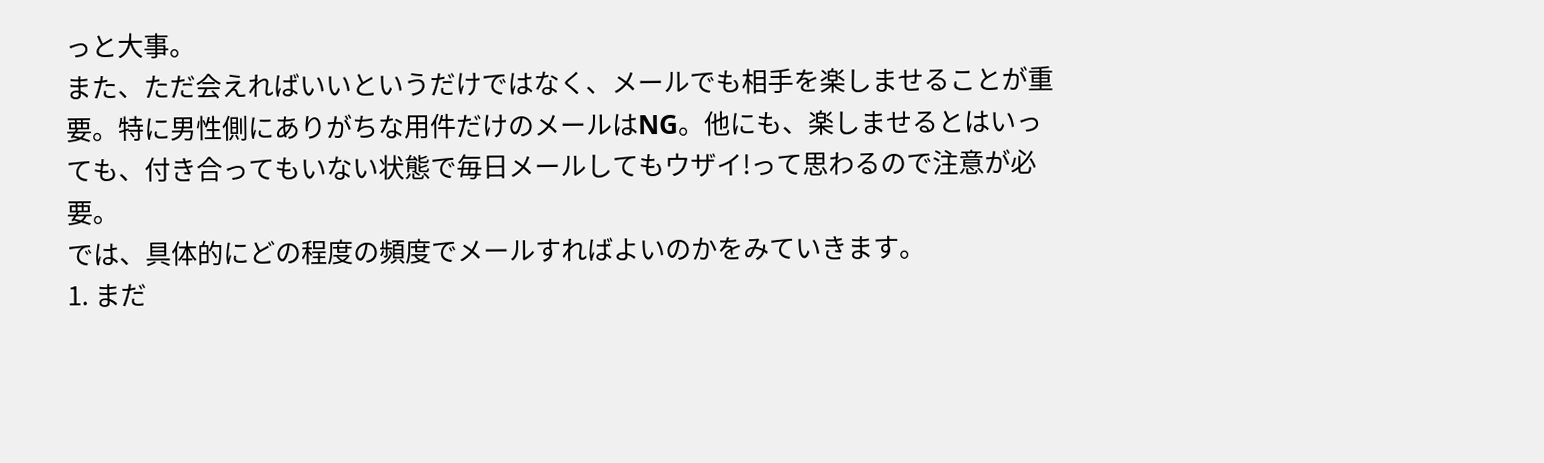っと大事。
また、ただ会えればいいというだけではなく、メールでも相手を楽しませることが重要。特に男性側にありがちな用件だけのメールはNG。他にも、楽しませるとはいっても、付き合ってもいない状態で毎日メールしてもウザイ!って思わるので注意が必要。
では、具体的にどの程度の頻度でメールすればよいのかをみていきます。
1. まだ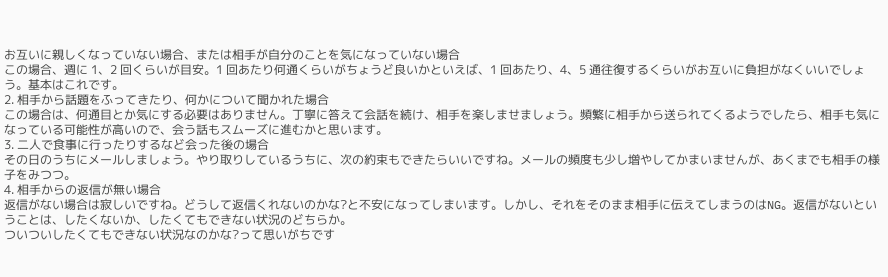お互いに親しくなっていない場合、または相手が自分のことを気になっていない場合
この場合、週に 1、2 回くらいが目安。1 回あたり何通くらいがちょうど良いかといえば、1 回あたり、4、5 通往復するくらいがお互いに負担がなくいいでしょう。基本はこれです。
2. 相手から話題をふってきたり、何かについて聞かれた場合
この場合は、何通目とか気にする必要はありません。丁寧に答えて会話を続け、相手を楽しませましょう。頻繁に相手から送られてくるようでしたら、相手も気になっている可能性が高いので、会う話もスムーズに進むかと思います。
3. 二人で食事に行ったりするなど会った後の場合
その日のうちにメールしましょう。やり取りしているうちに、次の約束もできたらいいですね。メールの頻度も少し増やしてかまいませんが、あくまでも相手の様子をみつつ。
4. 相手からの返信が無い場合
返信がない場合は寂しいですね。どうして返信くれないのかな?と不安になってしまいます。しかし、それをそのまま相手に伝えてしまうのはNG。返信がないということは、したくないか、したくてもできない状況のどちらか。
ついついしたくてもできない状況なのかな?って思いがちです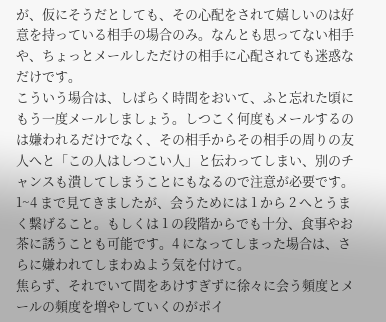が、仮にそうだとしても、その心配をされて嬉しいのは好意を持っている相手の場合のみ。なんとも思ってない相手や、ちょっとメールしただけの相手に心配されても迷惑なだけです。
こういう場合は、しばらく時間をおいて、ふと忘れた頃にもう一度メールしましょう。しつこく何度もメールするのは嫌われるだけでなく、その相手からその相手の周りの友人へと「この人はしつこい人」と伝わってしまい、別のチャンスも潰してしまうことにもなるので注意が必要です。
1~4 まで見てきましたが、会うためには 1 から 2 へとうまく繋げること。もしくは 1 の段階からでも十分、食事やお茶に誘うことも可能です。4 になってしまった場合は、さらに嫌われてしまわぬよう気を付けて。
焦らず、それでいて間をあけすぎずに徐々に会う頻度とメールの頻度を増やしていくのがポイ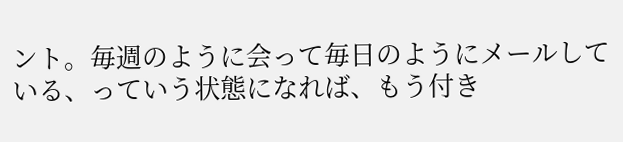ント。毎週のように会って毎日のようにメールしている、っていう状態になれば、もう付き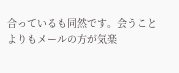合っているも同然です。会うことよりもメールの方が気楽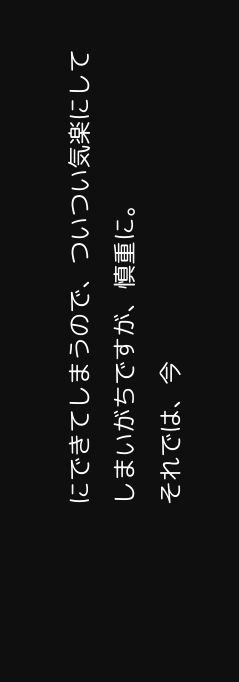にできてしまうので、ついつい気楽にしてしまいがちですが、慎重に。
それでは、今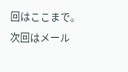回はここまで。
次回はメール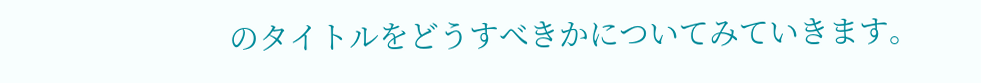のタイトルをどうすべきかについてみていきます。